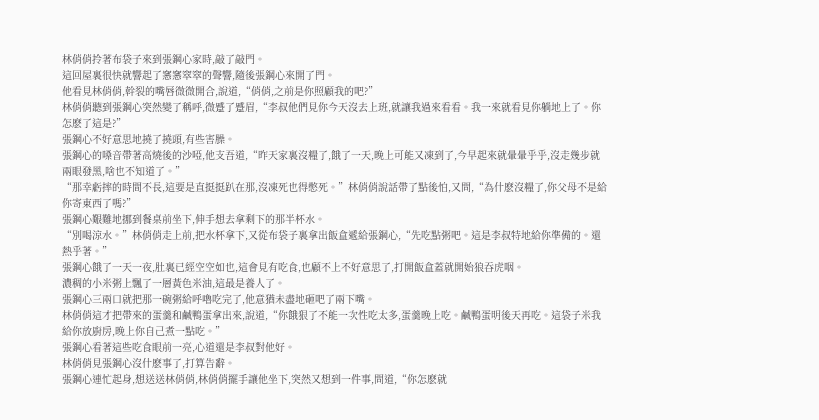林俏俏拎著布袋子來到張鋼心家時,敲了敲門。
這回屋裏很快就響起了窸窸窣窣的聲響,隨後張鋼心來開了門。
他看見林俏俏,幹裂的嘴唇微微開合,說道,“俏俏,之前是你照顧我的吧?”
林俏俏聽到張鋼心突然變了稱呼,微蹙了蹙眉,“李叔他們見你今天沒去上班,就讓我過來看看。我一來就看見你躺地上了。你怎麽了這是?”
張鋼心不好意思地撓了撓頭,有些害臊。
張鋼心的嗓音帶著高燒後的沙啞,他支吾道,“昨天家裏沒糧了,餓了一天,晚上可能又凍到了,今早起來就暈暈乎乎,沒走幾步就兩眼發黑,啥也不知道了。”
“那幸虧摔的時間不長,這要是直挺挺趴在那,沒凍死也得憋死。”林俏俏說話帶了點後怕,又問,“為什麽沒糧了,你父母不是給你寄東西了嗎?”
張鋼心艱難地挪到餐桌前坐下,伸手想去拿剩下的那半杯水。
“別喝涼水。”林俏俏走上前,把水杯拿下,又從布袋子裏拿出飯盒遞給張鋼心,“先吃點粥吧。這是李叔特地給你準備的。還熱乎著。”
張鋼心餓了一天一夜,肚裏已經空空如也,這會見有吃食,也顧不上不好意思了,打開飯盒蓋就開始狼吞虎咽。
濃稠的小米粥上飄了一層黃色米油,這最是養人了。
張鋼心三兩口就把那一碗粥給呼嚕吃完了,他意猶未盡地砸吧了兩下嘴。
林俏俏這才把帶來的蛋羹和鹹鴨蛋拿出來,說道,“你餓狠了不能一次性吃太多,蛋羹晚上吃。鹹鴨蛋明後天再吃。這袋子米我給你放廚房,晚上你自己煮一點吃。”
張鋼心看著這些吃食眼前一亮,心道還是李叔對他好。
林俏俏見張鋼心沒什麽事了,打算告辭。
張鋼心連忙起身,想送送林俏俏,林俏俏擺手讓他坐下,突然又想到一件事,問道,“你怎麽就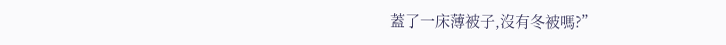蓋了一床薄被子,沒有冬被嗎?”